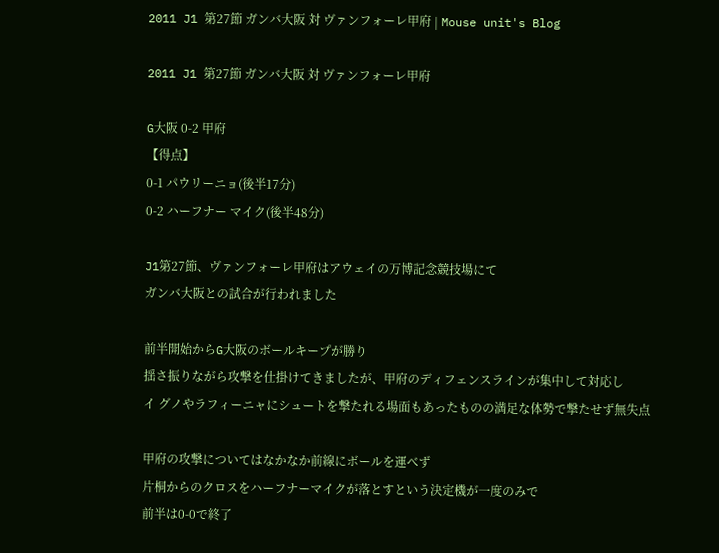2011 J1 第27節 ガンバ大阪 対 ヴァンフォーレ甲府 | Mouse unit's Blog

2011 J1 第27節 ガンバ大阪 対 ヴァンフォーレ甲府

G大阪 0-2 甲府
【得点】
0-1 パウリーニョ(後半17分)
0-2 ハーフナー マイク(後半48分)

J1第27節、ヴァンフォーレ甲府はアウェイの万博記念競技場にて
ガンバ大阪との試合が行われました

前半開始からG大阪のボールキープが勝り
揺さ振りながら攻撃を仕掛けてきましたが、甲府のディフェンスラインが集中して対応し
イ グノやラフィーニャにシュートを撃たれる場面もあったものの満足な体勢で撃たせず無失点

甲府の攻撃についてはなかなか前線にボールを運べず
片桐からのクロスをハーフナーマイクが落とすという決定機が一度のみで
前半は0-0で終了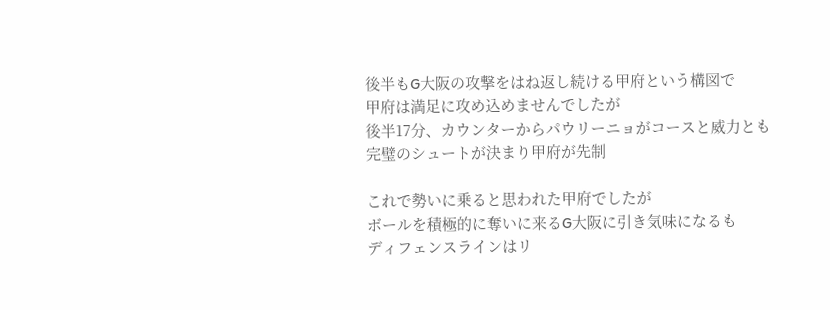後半もG大阪の攻撃をはね返し続ける甲府という構図で
甲府は満足に攻め込めませんでしたが
後半17分、カウンターからパウリーニョがコースと威力とも完璧のシュートが決まり甲府が先制

これで勢いに乗ると思われた甲府でしたが
ボールを積極的に奪いに来るG大阪に引き気味になるも
ディフェンスラインはリ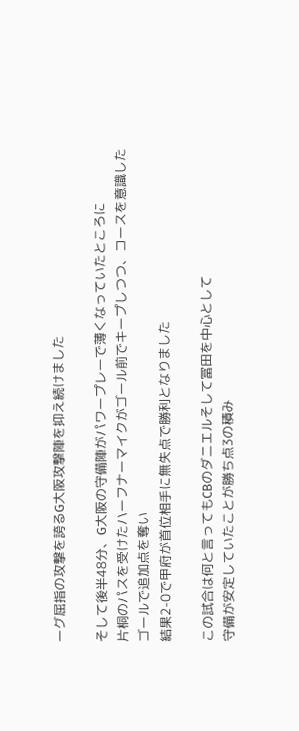ーグ屈指の攻撃を誇るG大阪攻撃陣を抑え続けました

そして後半48分、G大阪の守備陣がパワープレーで薄くなっていたところに
片桐のパスを受けたハーフナーマイクがゴール前でキープしつつ、コースを意識したゴールで追加点を奪い
結果2-0で甲府が首位相手に無失点で勝利となりました

この試合は何と言ってもCBのダニエルそして冨田を中心として
守備が安定していたことが勝ち点3の積み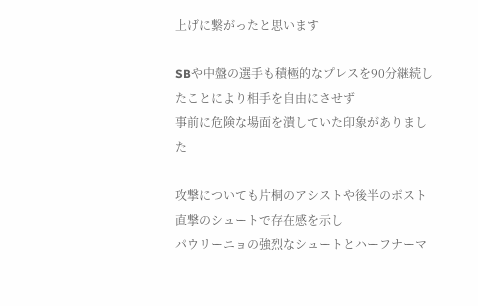上げに繋がったと思います

SBや中盤の選手も積極的なプレスを90分継続したことにより相手を自由にさせず
事前に危険な場面を潰していた印象がありました

攻撃についても片桐のアシストや後半のポスト直撃のシュートで存在感を示し
パウリーニョの強烈なシュートとハーフナーマ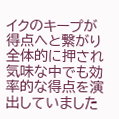イクのキープが得点へと繋がり
全体的に押され気味な中でも効率的な得点を演出していました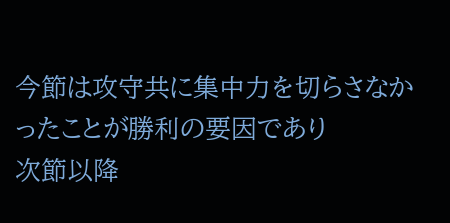今節は攻守共に集中力を切らさなかったことが勝利の要因であり
次節以降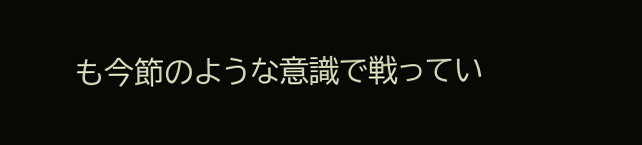も今節のような意識で戦ってい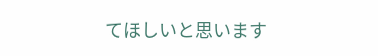てほしいと思います